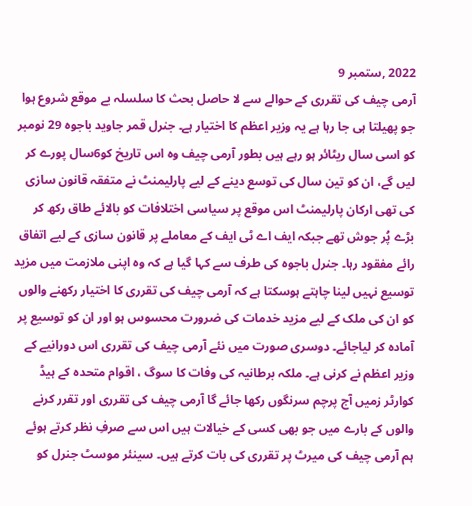2022 ,ستمبر 9
آرمی چیف کی تقرری کے حوالے سے لا حاصل بحث کا سلسلہ بے موقع شروع ہوا جو پھیلتا ہی جا رہا ہے یہ وزیر اعظم کا اختیار ہے۔ جنرل قمر جاوید باجوہ 29 نومبر کو اسی سال ریٹائر ہو رہے ہیں بطور آرمی چیف وہ اس تاریخ کو6سال پورے کر لیں گے، ان کو تین سال کی توسع دینے کے لیے پارلیمنٹ نے متفقہ قانون سازی کی تھی ارکان پارلیمنٹ اس موقع پر سیاسی اختلافات کو بالائے طاق رکھ کر بڑے پُر جوش تھے جبکہ ایف اے ٹی ایف کے معاملے پر قانون سازی کے لیے اتفاق رائے مفقود رہا۔ جنرل باجوہ کی طرف سے کہا گیا ہے کہ وہ اپنی ملازمت میں مزید توسیع نہیں لینا چاہتے ہوسکتا ہے کہ آرمی چیف کی تقرری کا اختیار رکھنے والوں کو ان کی ملک کے لیے مزید خدمات کی ضرورت محسوس ہو اور ان کو توسیع پر آمادہ کر لیاجائے۔ دوسری صورت میں نئے آرمی چیف کی تقرری اس دورانیے کے وزیر اعظم نے کرنی ہے۔ ملکہ برطانیہ کی وفات کا سوگ ، اقوام متحدہ کے ہیڈ کوارٹر زمیں آج پرچم سرنگوں رکھا جائے گا آرمی چیف کی تقرری اور تقرر کرنے والوں کے بارے میں جو بھی کسی کے خیالات ہیں اس سے صرفِ نظر کرتے ہوئے ہم آرمی چیف کی میرٹ پر تقرری کی بات کرتے ہیں۔ سینئر موسٹ جنرل کو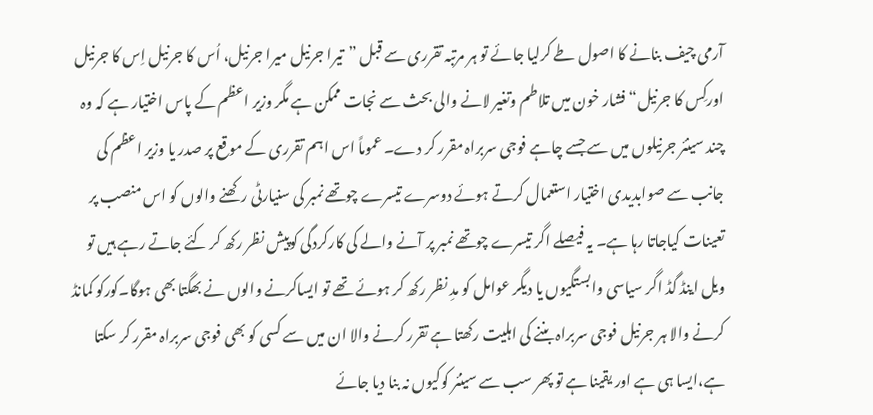آرمی چیف بنانے کا اصول طے کرلیا جائے تو ہر مرتبہ تقرری سے قبل ”تیرا جرنیل میرا جرنیل، اُس کا جرنیل اِس کا جرنیل اورکِس کا جرنیل“ فشار خون میں تلاطم وتغیر لانے والی بحث سے نجات ممکن ہے مگر وزیر اعظم کے پاس اختیار ہے کہ وہ چند سینئر جرنیلوں میں سے جسے چاہے فوجی سربراہ مقرر کر دے۔ عموماً اس اہم تقرری کے موقع پر صدر یا وزیر اعظم کی جانب سے صوابدیدی اختیار استعمال کرتے ہوئے دوسرے تیسرے چوتھے نمبر کی سنیارٹی رکھنے والوں کو اس منصب پر تعینات کیاجاتا رہا ہے۔ یہ فیصلے اگر تیسرے چوتھے نمبر پر آنے والے کی کارکردگی کوپیش نظر رکھ کر کئے جاتے رہے ہیں تو ویل اینڈ گڈ اگر سیاسی وابستگیوں یا دیگر عوامل کو مدِ نظر رکھ کر ہوئے تھے تو ایساکرنے والوں نے بھگتا بھی ہوگا۔کورکو کمانڈ کرنے والا ہر جرنیل فوجی سربراہ بننے کی اہلیت رکھتا ہے تقرر کرنے والا ان میں سے کسی کو بھی فوجی سربراہ مقرر کر سکتا ہے،ایسا ہی ہے اور یقینا ہے تو پھر سب سے سینئر کوکیوں نہ بنا دیا جائے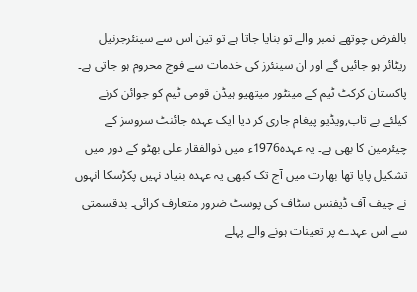بالفرض چوتھے نمبر والے تو بنایا جاتا ہے تو تین اس سے سینئرجرنیل ریٹائر ہو جائیں گے اور ان سینئرز کی خدمات سے فوج محروم ہو جاتی ہے۔ پاکستان کرکٹ ٹیم کے مینٹور میتھیو ہیڈن قومی ٹیم کو جوائن کرنے کیلئے بے تاب,ویڈیو پیغام جاری کر دیا ایک عہدہ جائنٹ سروسز کے چیئرمین کا بھی ہے۔ یہ عہدہ1976ء میں ذوالفقار علی بھٹو کے دور میں تشکیل پایا تھا بھارت میں آج تک کبھی یہ عہدہ بنیاد نہیں پکڑسکا انہوں نے چیف آف ڈیفنس سٹاف کی پوسٹ ضرور متعارف کرائی۔ بدقسمتی سے اس عہدے پر تعینات ہونے والے پہلے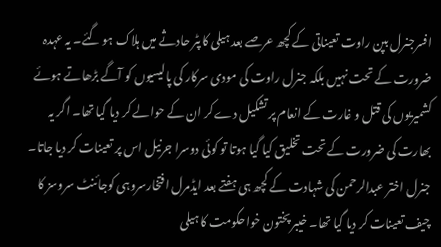افسرجنرل بپن راوت تعیناتی کے کچھ عرصے بعد ہیلی کاپٹر حادثے میں ہلاک ہو گئے۔ یہ عہدہ ضرورت کے تحت نہیں بلکہ جنرل راوت کی مودی سرکار کی پالیسیوں کو آگے بڑھاتے ہوئے کشمیریوں کی قتل و غارت کے انعام پر تشکیل دے کر ان کے حوالے کر دیا گیا تھا۔ اگر یہ بھارت کی ضرورت کے تحت تخلیق کیا گیا ہوتا تو کوئی دوسرا جرنیل اس پر تعینات کر دیا جاتا۔ جنرل اختر عبدالرحمن کی شہادت کے کچھ ہی ہفتے بعد ایڈمرل افتخارسروہی کوجائنٹ سروسز کا چیف تعینات کر دیا گیا تھا۔ خیبر پختون خواحکومت کا ہیلی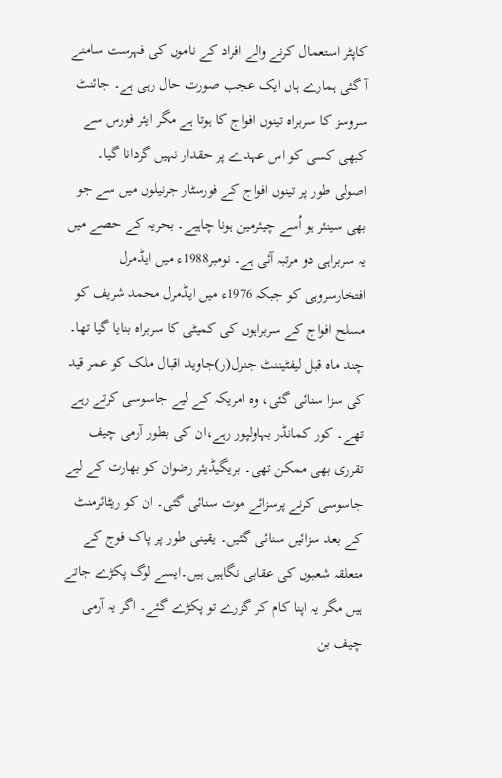کاپٹر استعمال کرنے والے افراد کے ناموں کی فہرست سامنے آ گئی ہمارے ہاں ایک عجب صورت حال رہی ہے۔ جائنٹ سروسز کا سربراہ تینوں افواج کا ہوتا ہے مگر ایئر فورس سے کبھی کسی کو اس عہدے پر حقدار نہیں گردانا گیا۔ اصولی طور پر تینوں افواج کے فورسٹار جرنیلوں میں سے جو بھی سینئر ہو اُسے چیئرمین ہونا چاہیے۔ بحریہ کے حصے میں یہ سربراہی دو مرتبہ آئی ہے۔ نومبر1988ء میں ایڈمرل افتخارسروہی کو جبکہ 1976ء میں ایڈمرل محمد شریف کو مسلح افواج کے سربراہوں کی کمیٹی کا سربراہ بنایا گیا تھا۔ چند ماہ قبل لیفٹیننٹ جنرل(ر)جاوید اقبال ملک کو عمر قید کی سزا سنائی گئی، وہ امریکہ کے لیے جاسوسی کرتے رہے تھے۔ کور کمانڈر بہاولپور رہے،ان کی بطور آرمی چیف تقرری بھی ممکن تھی۔ بریگیڈیئر رضوان کو بھارت کے لیے جاسوسی کرنے پرسزائے موت سنائی گئی۔ ان کو ریٹائرمنٹ کے بعد سزائیں سنائی گئیں۔ یقینی طور پر پاک فوج کے متعلقہ شعبوں کی عقابی نگاہیں ہیں۔ایسے لوگ پکڑے جاتے ہیں مگر یہ اپنا کام کر گزرے تو پکڑے گئے۔ اگر یہ آرمی چیف بن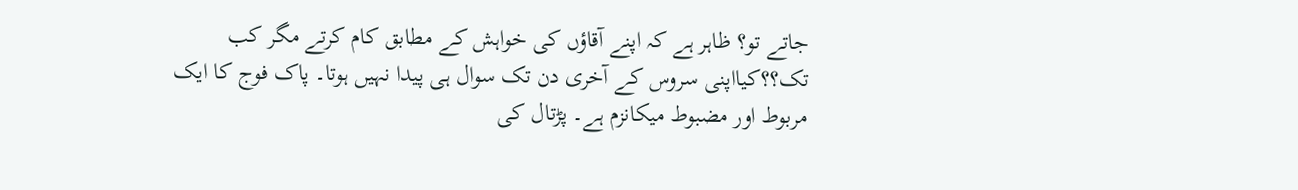جاتے تو؟ ظاہر ہے کہ اپنے آقاؤں کی خواہش کے مطابق کام کرتے مگر کب تک؟؟کیااپنی سروس کے آخری دن تک سوال ہی پیدا نہیں ہوتا۔ پاک فوج کا ایک مربوط اور مضبوط میکانزم ہے۔ پڑتال کی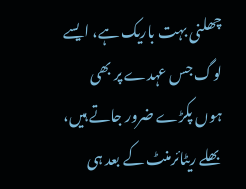چھلنی بہت باریک ہے، ایسے لوگ جس عہدے پر بھی ہوں پکڑے ضرور جاتے ہیں، بھلے ریٹائرمنٹ کے بعد ہی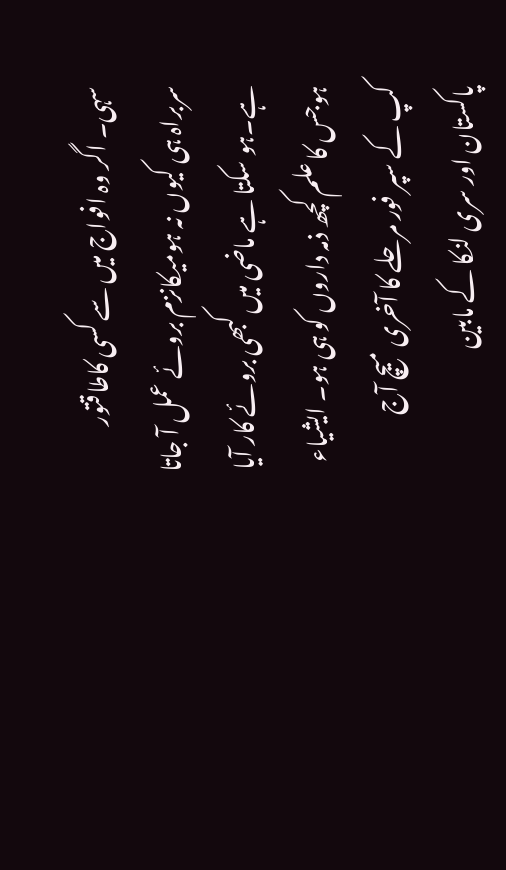سہی۔ اگر وہ افواج میں سے کسی کاطاقتور سربراہ ہی کیوں نہ ہومیکانزم بروئے عمل آ جاتا ہے۔ہو سکتا ہے ماضی میں کبھی بروئے کار آیا ہوجس کا علم کچھ ذمہ داروں کو ہی ہو۔ ایشیاء کپ کے سپر فور مرحلے کا آخری میچ آج پاکستان اور سری لنکا کے مابین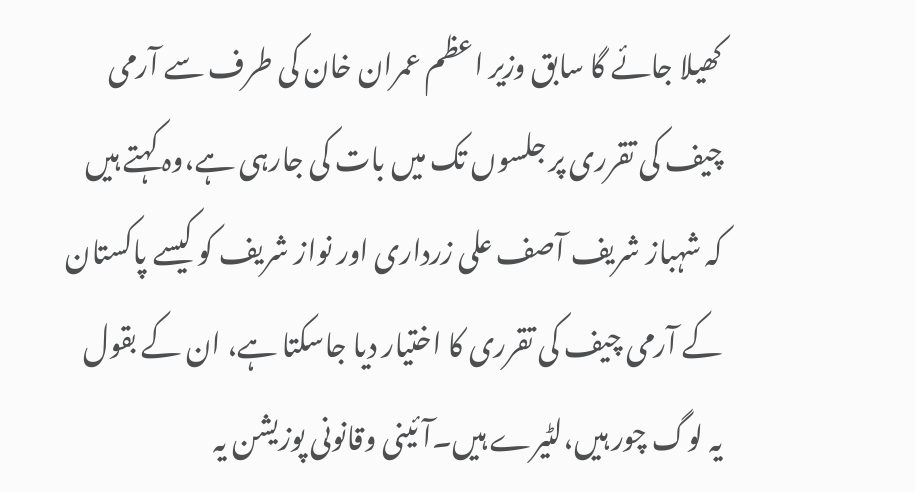کھیلا جائے گا سابق وزیر اعظم عمران خان کی طرف سے آرمی چیف کی تقرری پر جلسوں تک میں بات کی جارہی ہے،وہ کہتے ہیں کہ شہباز شریف آصف علی زرداری اور نواز شریف کو کیسے پاکستان کے آرمی چیف کی تقرری کا اختیار دیا جاسکتا ہے، ان کے بقول یہ لوگ چور ہیں،لٹیرے ہیں۔آئینی وقانونی پوزیشن یہ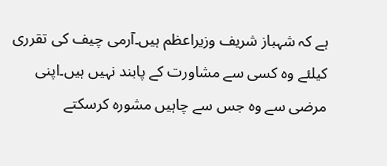ہے کہ شہباز شریف وزیراعظم ہیں۔آرمی چیف کی تقرری کیلئے وہ کسی سے مشاورت کے پابند نہیں ہیں۔اپنی مرضی سے وہ جس سے چاہیں مشورہ کرسکتے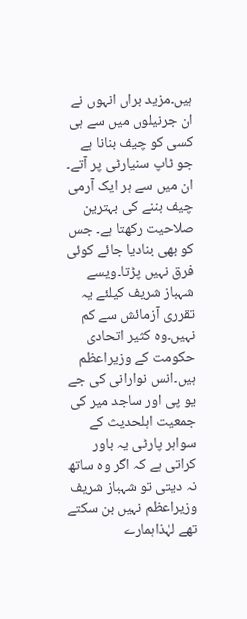ہیں۔مزید براں انہوں نے ان جرنیلوں میں سے ہی کسی کو چیف بنانا ہے جو ٹاپ سنیارٹی پر آتے۔ ان میں سے ہر ایک آرمی چیف بننے کی بہترین صلاحیت رکھتا ہے۔ جس کو بھی بنادیا جائے کوئی فرق نہیں پڑتا۔ویسے شہباز شریف کیلئے یہ تقرری آزمائش سے کم نہیں۔وہ کثیر اتحادی حکومت کے وزیراعظم ہیں۔انس نوارانی کی جے یو پی اور ساجد میر کی جمعیت اہلحدیث کے سواہر پارٹی یہ باور کراتی ہے کہ اگر وہ ساتھ نہ دیتی تو شہباز شریف وزیراعظم نہیں بن سکتے تھے لہٰذاہمارے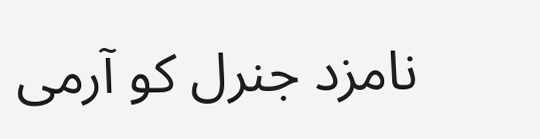نامزد جنرل کو آرمی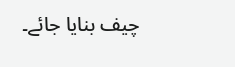چیف بنایا جائے۔